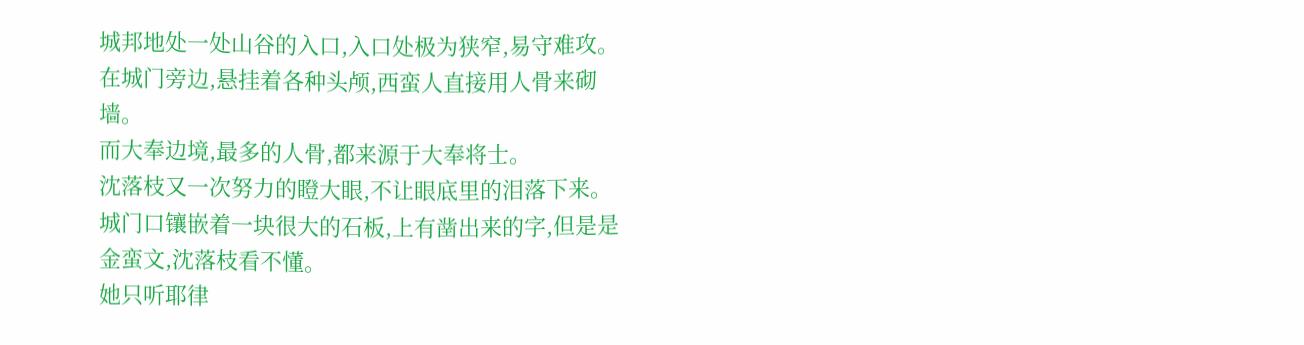城邦地处一处山谷的入口,入口处极为狭窄,易守难攻。
在城门旁边,悬挂着各种头颅,西蛮人直接用人骨来砌墙。
而大奉边境,最多的人骨,都来源于大奉将士。
沈落枝又一次努力的瞪大眼,不让眼底里的泪落下来。
城门口镶嵌着一块很大的石板,上有凿出来的字,但是是金蛮文,沈落枝看不懂。
她只听耶律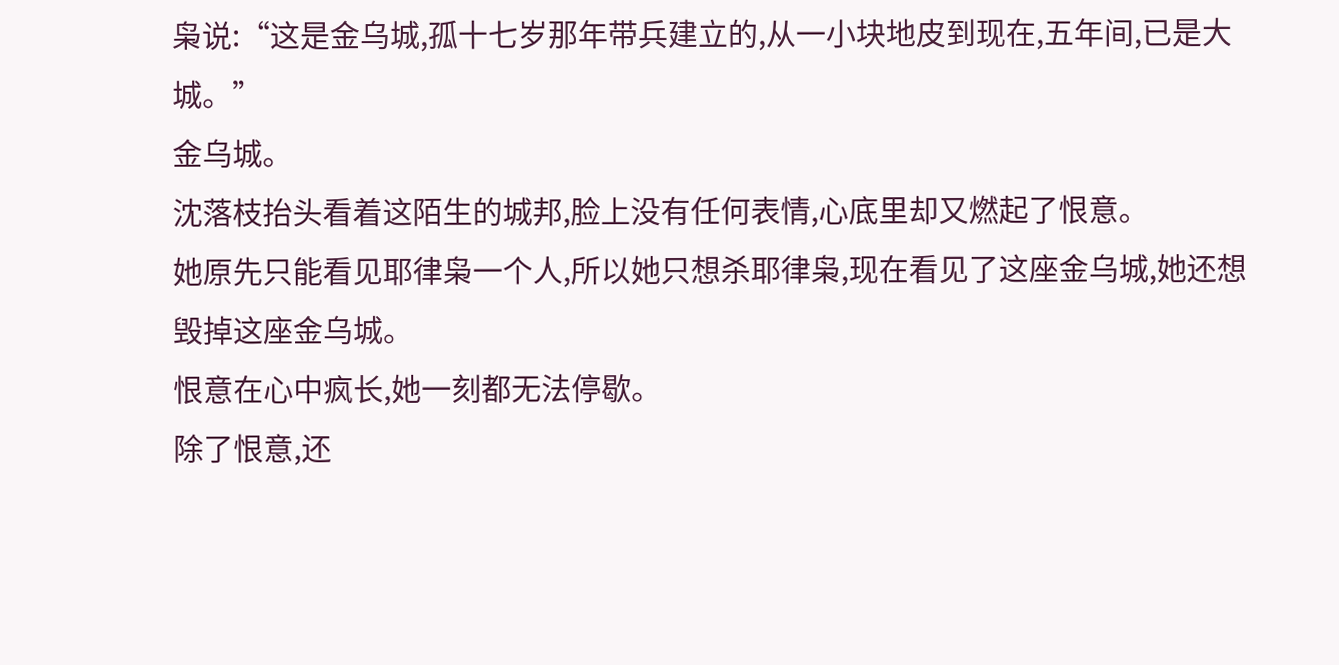枭说:“这是金乌城,孤十七岁那年带兵建立的,从一小块地皮到现在,五年间,已是大城。”
金乌城。
沈落枝抬头看着这陌生的城邦,脸上没有任何表情,心底里却又燃起了恨意。
她原先只能看见耶律枭一个人,所以她只想杀耶律枭,现在看见了这座金乌城,她还想毁掉这座金乌城。
恨意在心中疯长,她一刻都无法停歇。
除了恨意,还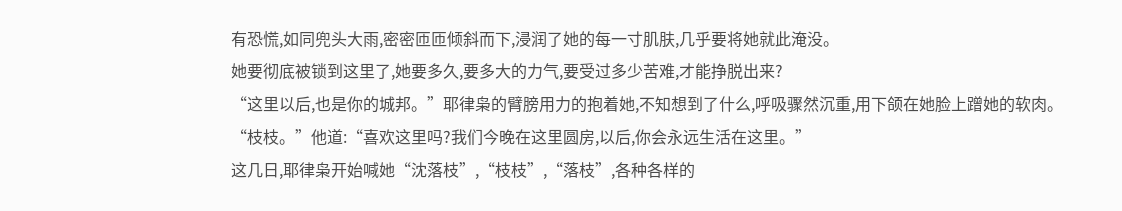有恐慌,如同兜头大雨,密密匝匝倾斜而下,浸润了她的每一寸肌肤,几乎要将她就此淹没。
她要彻底被锁到这里了,她要多久,要多大的力气,要受过多少苦难,才能挣脱出来?
“这里以后,也是你的城邦。”耶律枭的臂膀用力的抱着她,不知想到了什么,呼吸骤然沉重,用下颌在她脸上蹭她的软肉。
“枝枝。”他道:“喜欢这里吗?我们今晚在这里圆房,以后,你会永远生活在这里。”
这几日,耶律枭开始喊她“沈落枝”,“枝枝”,“落枝”,各种各样的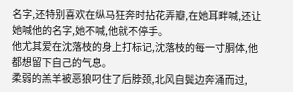名字,还特别喜欢在纵马狂奔时拈花弄瓣,在她耳畔喊,还让她喊他的名字,她不喊,他就不停手。
他尤其爱在沈落枝的身上打标记,沈落枝的每一寸胴体,他都想留下自己的气息。
柔弱的羔羊被恶狼叼住了后脖颈,北风自鬓边奔涌而过,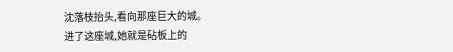沈落枝抬头,看向那座巨大的城。
进了这座城,她就是砧板上的